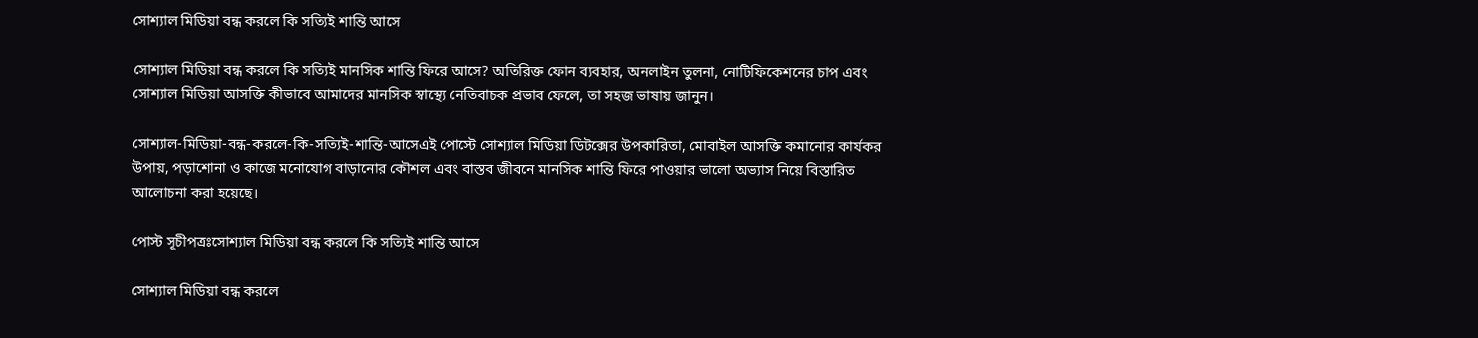সোশ্যাল মিডিয়া বন্ধ করলে কি সত্যিই শান্তি আসে

সোশ্যাল মিডিয়া বন্ধ করলে কি সত্যিই মানসিক শান্তি ফিরে আসে? অতিরিক্ত ফোন ব্যবহার, অনলাইন তুলনা, নোটিফিকেশনের চাপ এবং সোশ্যাল মিডিয়া আসক্তি কীভাবে আমাদের মানসিক স্বাস্থ্যে নেতিবাচক প্রভাব ফেলে, তা সহজ ভাষায় জানুন।

সোশ্যাল-মিডিয়া-বন্ধ-করলে-কি-সত্যিই-শান্তি-আসেএই পোস্টে সোশ্যাল মিডিয়া ডিটক্সের উপকারিতা, মোবাইল আসক্তি কমানোর কার্যকর উপায়, পড়াশোনা ও কাজে মনোযোগ বাড়ানোর কৌশল এবং বাস্তব জীবনে মানসিক শান্তি ফিরে পাওয়ার ভালো অভ্যাস নিয়ে বিস্তারিত আলোচনা করা হয়েছে।

পোস্ট সূচীপত্রঃসোশ্যাল মিডিয়া বন্ধ করলে কি সত্যিই শান্তি আসে

সোশ্যাল মিডিয়া বন্ধ করলে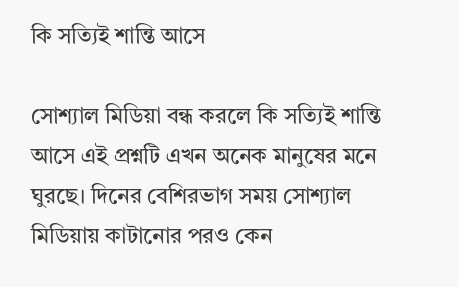কি সত্যিই শান্তি আসে

সোশ্যাল মিডিয়া বন্ধ করলে কি সত্যিই শান্তি আসে এই প্রশ্নটি এখন অনেক মানুষের মনে ঘুরছে। দিনের বেশিরভাগ সময় সোশ্যাল মিডিয়ায় কাটানোর পরও কেন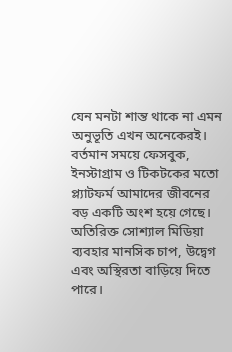যেন মনটা শান্ত থাকে না এমন অনুভূতি এখন অনেকেরই। বর্তমান সময়ে ফেসবুক, ইনস্টাগ্রাম ও টিকটকের মতো প্ল্যাটফর্ম আমাদের জীবনের বড় একটি অংশ হয়ে গেছে। অতিরিক্ত সোশ্যাল মিডিয়া ব্যবহার মানসিক চাপ, উদ্বেগ এবং অস্থিরতা বাড়িয়ে দিতে পারে।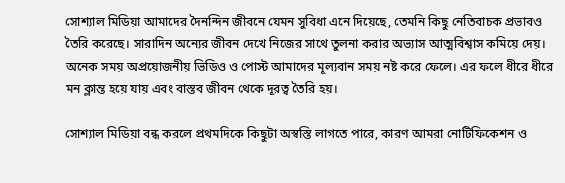সোশ্যাল মিডিয়া আমাদের দৈনন্দিন জীবনে যেমন সুবিধা এনে দিয়েছে, তেমনি কিছু নেতিবাচক প্রভাবও তৈরি করেছে। সারাদিন অন্যের জীবন দেখে নিজের সাথে তুলনা করার অভ্যাস আত্মবিশ্বাস কমিয়ে দেয়। অনেক সময় অপ্রয়োজনীয় ভিডিও ও পোস্ট আমাদের মূল্যবান সময় নষ্ট করে ফেলে। এর ফলে ধীরে ধীরে মন ক্লান্ত হয়ে যায় এবং বাস্তব জীবন থেকে দূরত্ব তৈরি হয়।

সোশ্যাল মিডিয়া বন্ধ করলে প্রথমদিকে কিছুটা অস্বস্তি লাগতে পারে, কারণ আমরা নোটিফিকেশন ও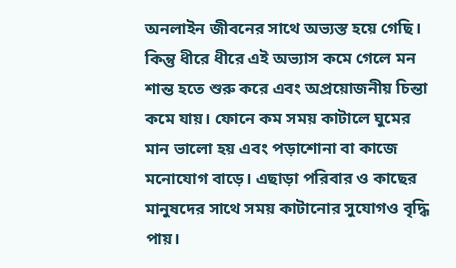অনলাইন জীবনের সাথে অভ্যস্ত হয়ে গেছি। কিন্তু ধীরে ধীরে এই অভ্যাস কমে গেলে মন শান্ত হতে শুরু করে এবং অপ্রয়োজনীয় চিন্তা কমে যায়। ফোনে কম সময় কাটালে ঘুমের মান ভালো হয় এবং পড়াশোনা বা কাজে মনোযোগ বাড়ে। এছাড়া পরিবার ও কাছের মানুষদের সাথে সময় কাটানোর সুযোগও বৃদ্ধি পায়।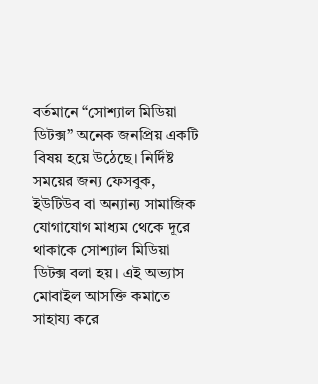বর্তমানে “সোশ্যাল মিডিয়া ডিটক্স” অনেক জনপ্রিয় একটি বিষয় হয়ে উঠেছে। নির্দিষ্ট সময়ের জন্য ফেসবুক, ইউটিউব বা অন্যান্য সামাজিক যোগাযোগ মাধ্যম থেকে দূরে থাকাকে সোশ্যাল মিডিয়া ডিটক্স বলা হয়। এই অভ্যাস মোবাইল আসক্তি কমাতে সাহায্য করে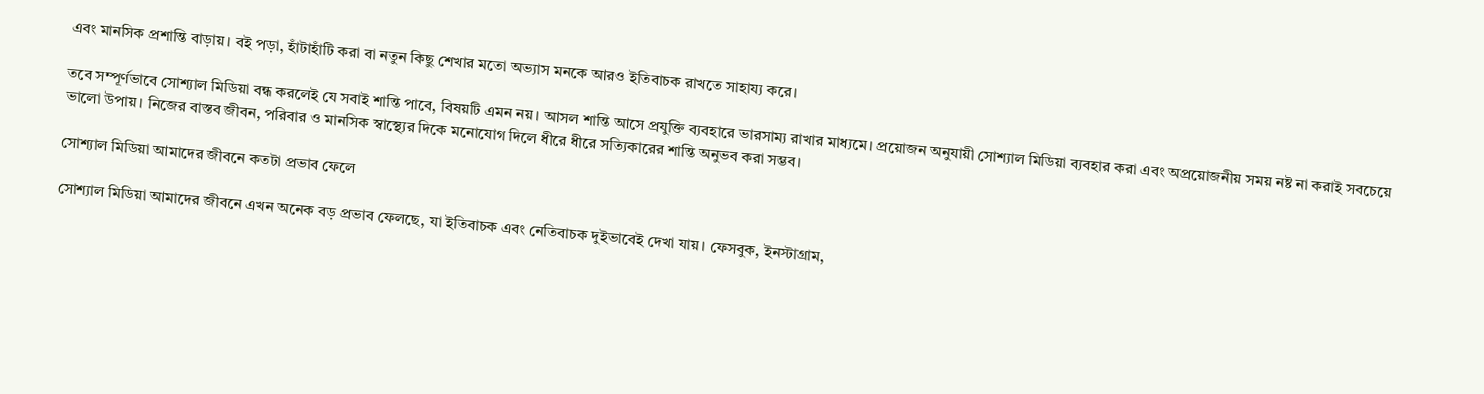এবং মানসিক প্রশান্তি বাড়ায়। বই পড়া, হাঁটাহাঁটি করা বা নতুন কিছু শেখার মতো অভ্যাস মনকে আরও ইতিবাচক রাখতে সাহায্য করে।

তবে সম্পূর্ণভাবে সোশ্যাল মিডিয়া বন্ধ করলেই যে সবাই শান্তি পাবে, বিষয়টি এমন নয়। আসল শান্তি আসে প্রযুক্তি ব্যবহারে ভারসাম্য রাখার মাধ্যমে। প্রয়োজন অনুযায়ী সোশ্যাল মিডিয়া ব্যবহার করা এবং অপ্রয়োজনীয় সময় নষ্ট না করাই সবচেয়ে ভালো উপায়। নিজের বাস্তব জীবন, পরিবার ও মানসিক স্বাস্থ্যের দিকে মনোযোগ দিলে ধীরে ধীরে সত্যিকারের শান্তি অনুভব করা সম্ভব।

সোশ্যাল মিডিয়া আমাদের জীবনে কতটা প্রভাব ফেলে

সোশ্যাল মিডিয়া আমাদের জীবনে এখন অনেক বড় প্রভাব ফেলছে, যা ইতিবাচক এবং নেতিবাচক দুইভাবেই দেখা যায়। ফেসবুক, ইনস্টাগ্রাম,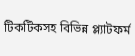টিকটিকসহ বিভিন্ন প্ল্যাটফর্ম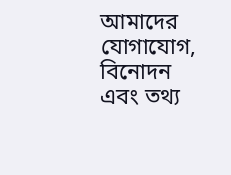আমাদের যোগাযোগ, বিনোদন এবং তথ্য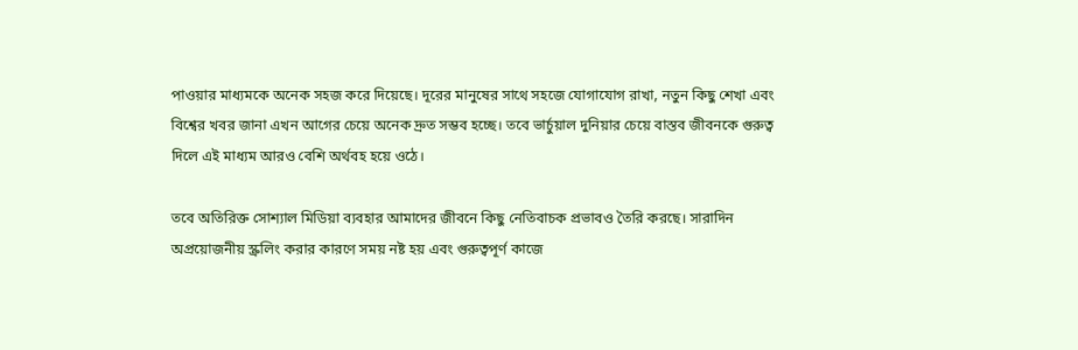পাওয়ার মাধ্যমকে অনেক সহজ করে দিয়েছে। দূরের মানুষের সাথে সহজে যোগাযোগ রাখা, নতুন কিছু শেখা এবং বিশ্বের খবর জানা এখন আগের চেয়ে অনেক দ্রুত সম্ভব হচ্ছে। তবে ভার্চুয়াল দুনিয়ার চেয়ে বাস্তব জীবনকে গুরুত্ব দিলে এই মাধ্যম আরও বেশি অর্থবহ হয়ে ওঠে।

তবে অতিরিক্ত সোশ্যাল মিডিয়া ব্যবহার আমাদের জীবনে কিছু নেতিবাচক প্রভাবও তৈরি করছে। সারাদিন অপ্রয়োজনীয় স্ক্রলিং করার কারণে সময় নষ্ট হয় এবং গুরুত্বপূর্ণ কাজে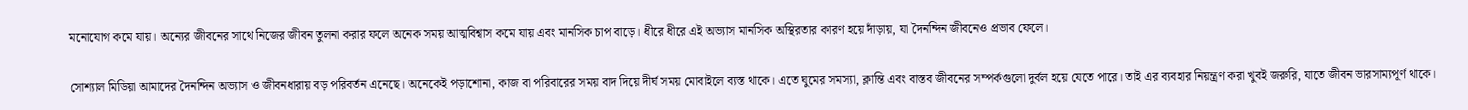মনোযোগ কমে যায়। অন্যের জীবনের সাথে নিজের জীবন তুলনা করার ফলে অনেক সময় আত্মবিশ্বাস কমে যায় এবং মানসিক চাপ বাড়ে। ধীরে ধীরে এই অভ্যাস মানসিক অস্থিরতার কারণ হয়ে দাঁড়ায়, যা দৈনন্দিন জীবনেও প্রভাব ফেলে।

সোশ্যাল মিডিয়া আমাদের দৈনন্দিন অভ্যাস ও জীবনধারায় বড় পরিবর্তন এনেছে। অনেকেই পড়াশোনা, কাজ বা পরিবারের সময় বাদ দিয়ে দীর্ঘ সময় মোবাইলে ব্যস্ত থাকে। এতে ঘুমের সমস্যা, ক্লান্তি এবং বাস্তব জীবনের সম্পর্কগুলো দুর্বল হয়ে যেতে পারে। তাই এর ব্যবহার নিয়ন্ত্রণ করা খুবই জরুরি, যাতে জীবন ভারসাম্যপূর্ণ থাকে।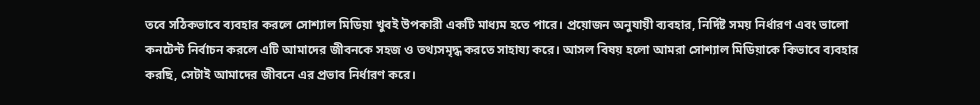তবে সঠিকভাবে ব্যবহার করলে সোশ্যাল মিডিয়া খুবই উপকারী একটি মাধ্যম হতে পারে। প্রয়োজন অনুযায়ী ব্যবহার, নির্দিষ্ট সময় নির্ধারণ এবং ভালো কনটেন্ট নির্বাচন করলে এটি আমাদের জীবনকে সহজ ও তথ্যসমৃদ্ধ করতে সাহায্য করে। আসল বিষয় হলো আমরা সোশ্যাল মিডিয়াকে কিভাবে ব্যবহার করছি, সেটাই আমাদের জীবনে এর প্রভাব নির্ধারণ করে।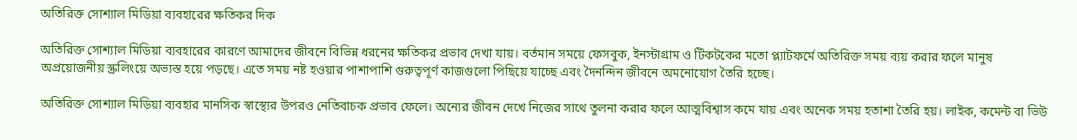অতিরিক্ত সোশ্যাল মিডিয়া ব্যবহারের ক্ষতিকর দিক

অতিরিক্ত সোশ্যাল মিডিয়া ব্যবহারের কারণে আমাদের জীবনে বিভিন্ন ধরনের ক্ষতিকর প্রভাব দেখা যায়। বর্তমান সময়ে ফেসবুক, ইনস্টাগ্রাম ও টিকটকের মতো প্ল্যাটফর্মে অতিরিক্ত সময় ব্যয় করার ফলে মানুষ অপ্রয়োজনীয় স্ক্রলিংয়ে অভ্যস্ত হয়ে পড়ছে। এতে সময় নষ্ট হওয়ার পাশাপাশি গুরুত্বপূর্ণ কাজগুলো পিছিয়ে যাচ্ছে এবং দৈনন্দিন জীবনে অমনোযোগ তৈরি হচ্ছে।

অতিরিক্ত সোশ্যাল মিডিয়া ব্যবহার মানসিক স্বাস্থ্যের উপরও নেতিবাচক প্রভাব ফেলে। অন্যের জীবন দেখে নিজের সাথে তুলনা করার ফলে আত্মবিশ্বাস কমে যায় এবং অনেক সময় হতাশা তৈরি হয়। লাইক, কমেন্ট বা ভিউ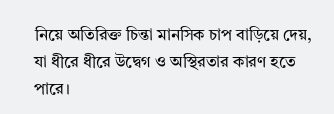নিয়ে অতিরিক্ত চিন্তা মানসিক চাপ বাড়িয়ে দেয়, যা ধীরে ধীরে উদ্বেগ ও অস্থিরতার কারণ হতে পারে।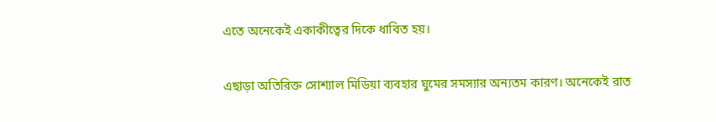এতে অনেকেই একাকীত্বের দিকে ধাবিত হয়।

এছাড়া অতিরিক্ত সোশ্যাল মিডিয়া ব্যবহার ঘুমের সমস্যার অন্যতম কারণ। অনেকেই রাত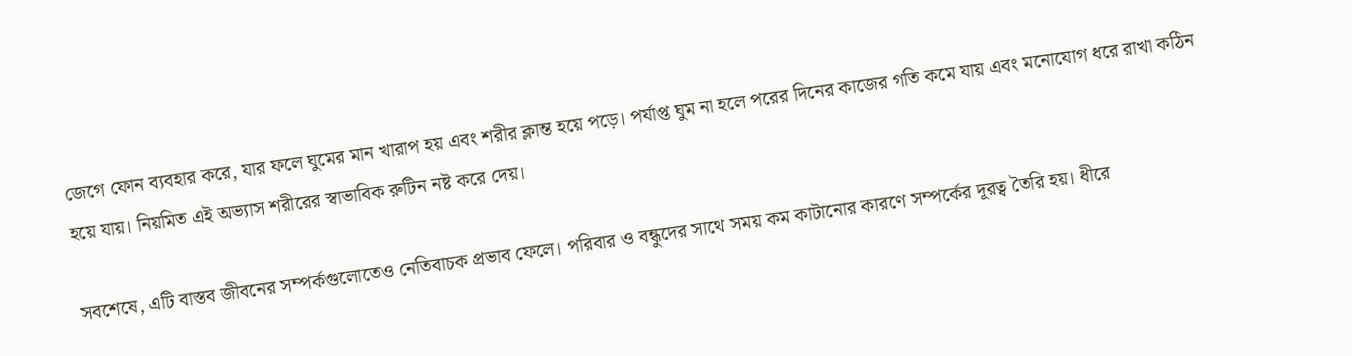জেগে ফোন ব্যবহার করে, যার ফলে ঘুমের মান খারাপ হয় এবং শরীর ক্লান্ত হয়ে পড়ে। পর্যাপ্ত ঘুম না হলে পরের দিনের কাজের গতি কমে যায় এবং মনোযোগ ধরে রাখা কঠিন হয়ে যায়। নিয়মিত এই অভ্যাস শরীরের স্বাভাবিক রুটিন নষ্ট করে দেয়।

সবশেষে, এটি বাস্তব জীবনের সম্পর্কগুলোতেও নেতিবাচক প্রভাব ফেলে। পরিবার ও বন্ধুদের সাথে সময় কম কাটানোর কারণে সম্পর্কের দূরত্ব তৈরি হয়। ধীরে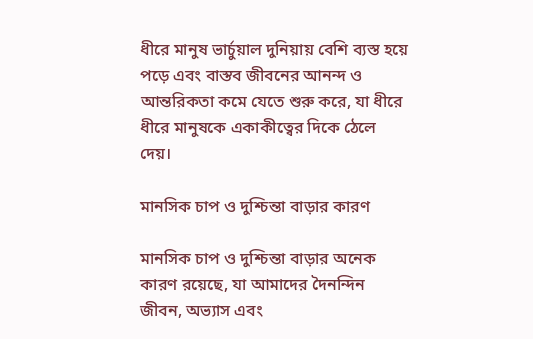ধীরে মানুষ ভার্চুয়াল দুনিয়ায় বেশি ব্যস্ত হয়ে পড়ে এবং বাস্তব জীবনের আনন্দ ও আন্তরিকতা কমে যেতে শুরু করে, যা ধীরে ধীরে মানুষকে একাকীত্বের দিকে ঠেলে দেয়।

মানসিক চাপ ও দুশ্চিন্তা বাড়ার কারণ

মানসিক চাপ ও দুশ্চিন্তা বাড়ার অনেক কারণ রয়েছে, যা আমাদের দৈনন্দিন জীবন, অভ্যাস এবং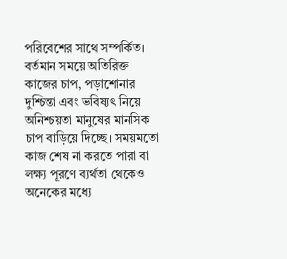পরিবেশের সাথে সম্পর্কিত। বর্তমান সময়ে অতিরিক্ত কাজের চাপ, পড়াশোনার দুশ্চিন্তা এবং ভবিষ্যৎ নিয়ে অনিশ্চয়তা মানুষের মানসিক চাপ বাড়িয়ে দিচ্ছে। সময়মতো কাজ শেষ না করতে পারা বা লক্ষ্য পূরণে ব্যর্থতা থেকেও অনেকের মধ্যে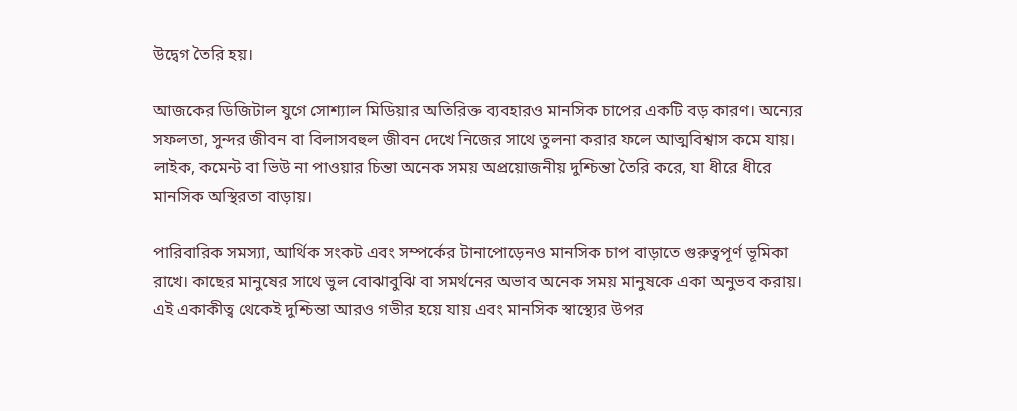উদ্বেগ তৈরি হয়।

আজকের ডিজিটাল যুগে সোশ্যাল মিডিয়ার অতিরিক্ত ব্যবহারও মানসিক চাপের একটি বড় কারণ। অন্যের সফলতা, সুন্দর জীবন বা বিলাসবহুল জীবন দেখে নিজের সাথে তুলনা করার ফলে আত্মবিশ্বাস কমে যায়। লাইক, কমেন্ট বা ভিউ না পাওয়ার চিন্তা অনেক সময় অপ্রয়োজনীয় দুশ্চিন্তা তৈরি করে, যা ধীরে ধীরে মানসিক অস্থিরতা বাড়ায়।

পারিবারিক সমস্যা, আর্থিক সংকট এবং সম্পর্কের টানাপোড়েনও মানসিক চাপ বাড়াতে গুরুত্বপূর্ণ ভূমিকা রাখে। কাছের মানুষের সাথে ভুল বোঝাবুঝি বা সমর্থনের অভাব অনেক সময় মানুষকে একা অনুভব করায়। এই একাকীত্ব থেকেই দুশ্চিন্তা আরও গভীর হয়ে যায় এবং মানসিক স্বাস্থ্যের উপর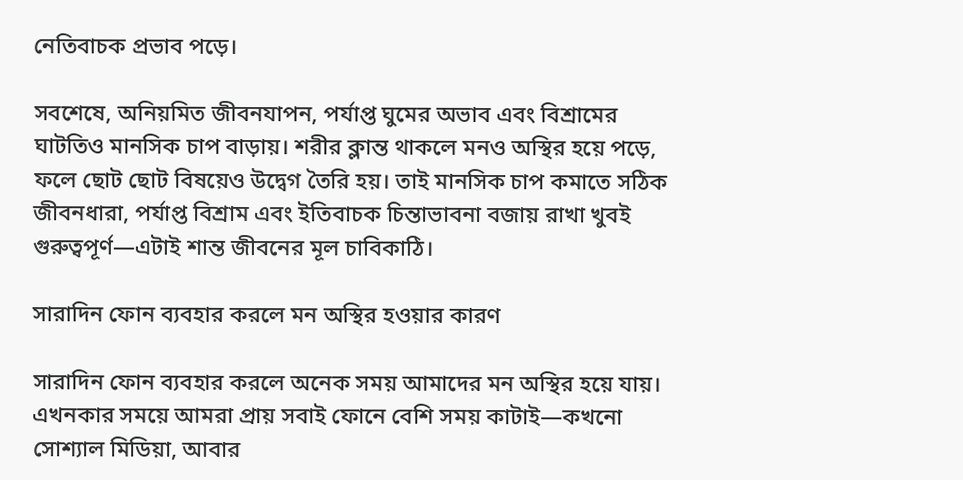নেতিবাচক প্রভাব পড়ে।

সবশেষে, অনিয়মিত জীবনযাপন, পর্যাপ্ত ঘুমের অভাব এবং বিশ্রামের ঘাটতিও মানসিক চাপ বাড়ায়। শরীর ক্লান্ত থাকলে মনও অস্থির হয়ে পড়ে, ফলে ছোট ছোট বিষয়েও উদ্বেগ তৈরি হয়। তাই মানসিক চাপ কমাতে সঠিক জীবনধারা, পর্যাপ্ত বিশ্রাম এবং ইতিবাচক চিন্তাভাবনা বজায় রাখা খুবই গুরুত্বপূর্ণ—এটাই শান্ত জীবনের মূল চাবিকাঠি।

সারাদিন ফোন ব্যবহার করলে মন অস্থির হওয়ার কারণ

সারাদিন ফোন ব্যবহার করলে অনেক সময় আমাদের মন অস্থির হয়ে যায়। এখনকার সময়ে আমরা প্রায় সবাই ফোনে বেশি সময় কাটাই—কখনো সোশ্যাল মিডিয়া, আবার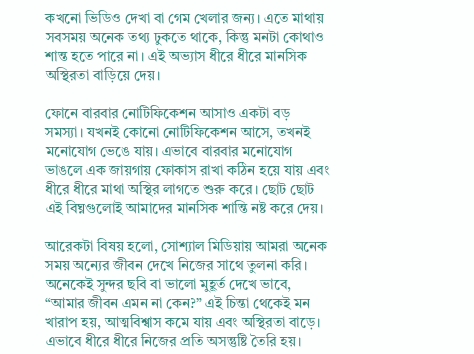কখনো ভিডিও দেখা বা গেম খেলার জন্য। এতে মাথায় সবসময় অনেক তথ্য ঢুকতে থাকে, কিন্তু মনটা কোথাও শান্ত হতে পারে না। এই অভ্যাস ধীরে ধীরে মানসিক অস্থিরতা বাড়িয়ে দেয়।

ফোনে বারবার নোটিফিকেশন আসাও একটা বড় সমস্যা। যখনই কোনো নোটিফিকেশন আসে, তখনই মনোযোগ ভেঙে যায়। এভাবে বারবার মনোযোগ ভাঙলে এক জায়গায় ফোকাস রাখা কঠিন হয়ে যায় এবং ধীরে ধীরে মাথা অস্থির লাগতে শুরু করে। ছোট ছোট এই বিঘ্নগুলোই আমাদের মানসিক শান্তি নষ্ট করে দেয়।

আরেকটা বিষয় হলো, সোশ্যাল মিডিয়ায় আমরা অনেক সময় অন্যের জীবন দেখে নিজের সাথে তুলনা করি। অনেকেই সুন্দর ছবি বা ভালো মুহূর্ত দেখে ভাবে, “আমার জীবন এমন না কেন?” এই চিন্তা থেকেই মন খারাপ হয়, আত্মবিশ্বাস কমে যায় এবং অস্থিরতা বাড়ে। এভাবে ধীরে ধীরে নিজের প্রতি অসন্তুষ্টি তৈরি হয়।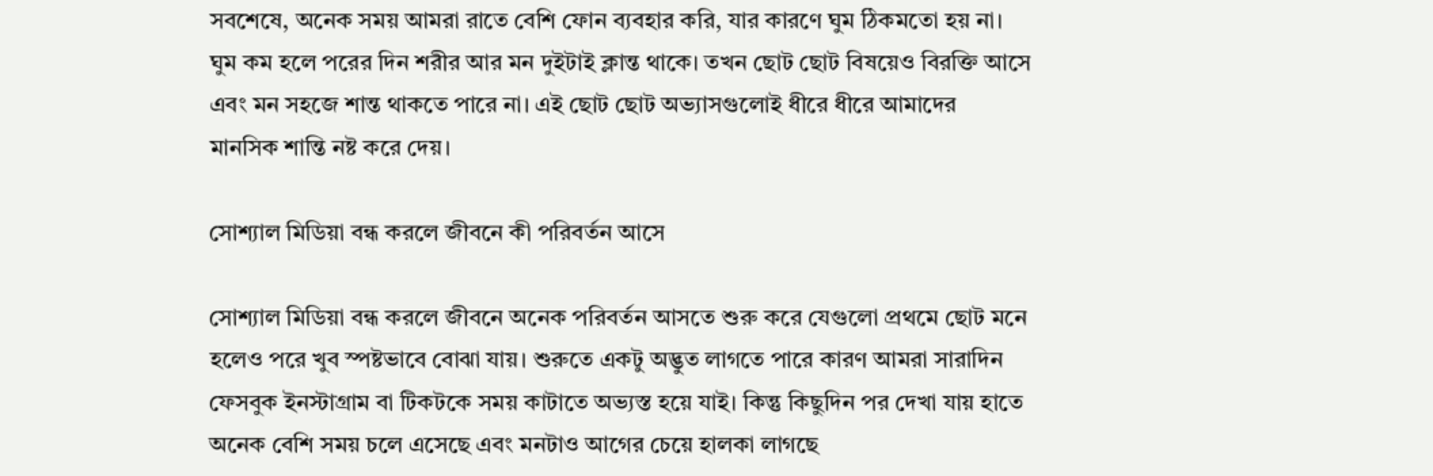সবশেষে, অনেক সময় আমরা রাতে বেশি ফোন ব্যবহার করি, যার কারণে ঘুম ঠিকমতো হয় না। ঘুম কম হলে পরের দিন শরীর আর মন দুইটাই ক্লান্ত থাকে। তখন ছোট ছোট বিষয়েও বিরক্তি আসে এবং মন সহজে শান্ত থাকতে পারে না। এই ছোট ছোট অভ্যাসগুলোই ধীরে ধীরে আমাদের মানসিক শান্তি নষ্ট করে দেয়।

সোশ্যাল মিডিয়া বন্ধ করলে জীবনে কী পরিবর্তন আসে

সোশ্যাল মিডিয়া বন্ধ করলে জীবনে অনেক পরিবর্তন আসতে শুরু করে যেগুলো প্রথমে ছোট মনে হলেও পরে খুব স্পষ্টভাবে বোঝা যায়। শুরুতে একটু অদ্ভুত লাগতে পারে কারণ আমরা সারাদিন ফেসবুক ইনস্টাগ্রাম বা টিকটকে সময় কাটাতে অভ্যস্ত হয়ে যাই। কিন্তু কিছুদিন পর দেখা যায় হাতে অনেক বেশি সময় চলে এসেছে এবং মনটাও আগের চেয়ে হালকা লাগছে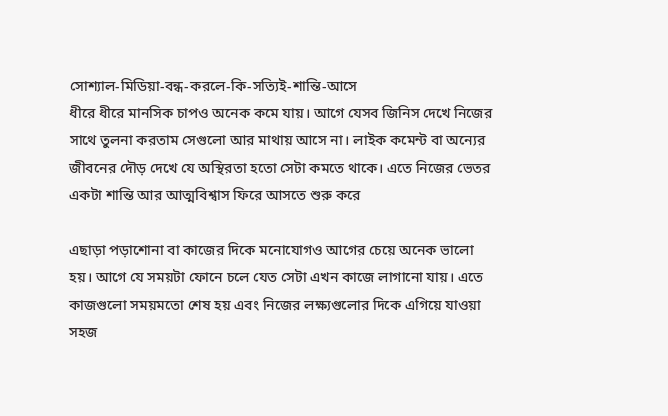সোশ্যাল-মিডিয়া-বন্ধ-করলে-কি-সত্যিই-শান্তি-আসে
ধীরে ধীরে মানসিক চাপও অনেক কমে যায়। আগে যেসব জিনিস দেখে নিজের সাথে তুলনা করতাম সেগুলো আর মাথায় আসে না। লাইক কমেন্ট বা অন্যের জীবনের দৌড় দেখে যে অস্থিরতা হতো সেটা কমতে থাকে। এতে নিজের ভেতর একটা শান্তি আর আত্মবিশ্বাস ফিরে আসতে শুরু করে

এছাড়া পড়াশোনা বা কাজের দিকে মনোযোগও আগের চেয়ে অনেক ভালো হয়। আগে যে সময়টা ফোনে চলে যেত সেটা এখন কাজে লাগানো যায়। এতে কাজগুলো সময়মতো শেষ হয় এবং নিজের লক্ষ্যগুলোর দিকে এগিয়ে যাওয়া সহজ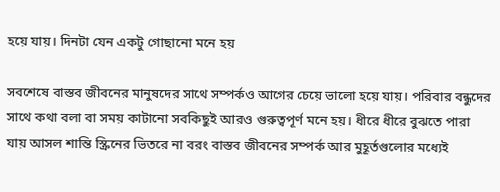হয়ে যায়। দিনটা যেন একটু গোছানো মনে হয়

সবশেষে বাস্তব জীবনের মানুষদের সাথে সম্পর্কও আগের চেয়ে ভালো হয়ে যায়। পরিবার বন্ধুদের সাথে কথা বলা বা সময় কাটানো সবকিছুই আরও গুরুত্বপূর্ণ মনে হয়। ধীরে ধীরে বুঝতে পারা যায় আসল শান্তি স্ক্রিনের ভিতরে না বরং বাস্তব জীবনের সম্পর্ক আর মুহূর্তগুলোর মধ্যেই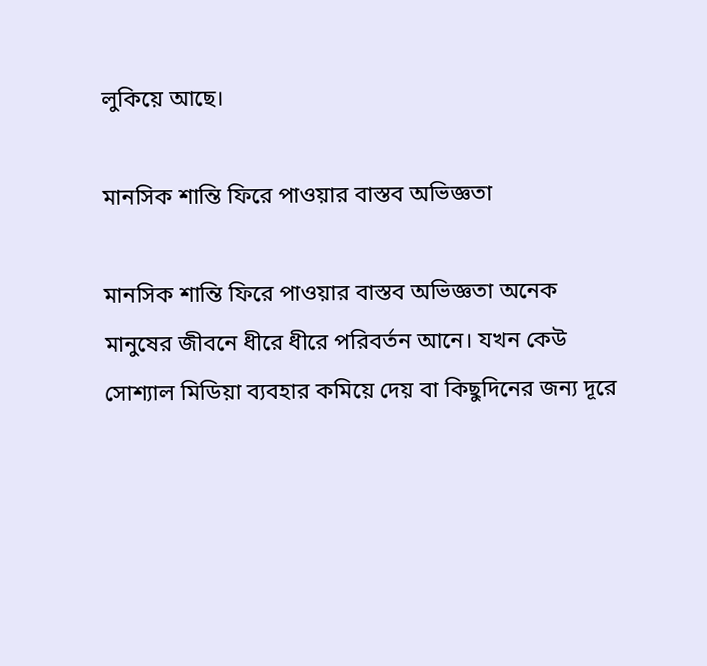লুকিয়ে আছে।

মানসিক শান্তি ফিরে পাওয়ার বাস্তব অভিজ্ঞতা

মানসিক শান্তি ফিরে পাওয়ার বাস্তব অভিজ্ঞতা অনেক মানুষের জীবনে ধীরে ধীরে পরিবর্তন আনে। যখন কেউ সোশ্যাল মিডিয়া ব্যবহার কমিয়ে দেয় বা কিছুদিনের জন্য দূরে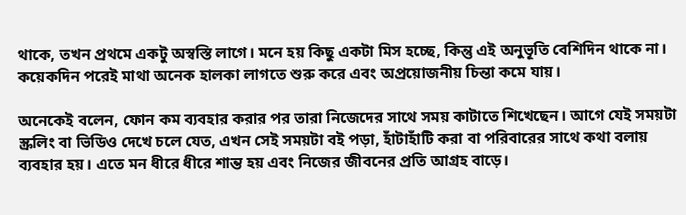থাকে, তখন প্রথমে একটু অস্বস্তি লাগে। মনে হয় কিছু একটা মিস হচ্ছে, কিন্তু এই অনুভূতি বেশিদিন থাকে না। কয়েকদিন পরেই মাথা অনেক হালকা লাগতে শুরু করে এবং অপ্রয়োজনীয় চিন্তা কমে যায়।

অনেকেই বলেন, ফোন কম ব্যবহার করার পর তারা নিজেদের সাথে সময় কাটাতে শিখেছেন। আগে যেই সময়টা স্ক্রলিং বা ভিডিও দেখে চলে যেত, এখন সেই সময়টা বই পড়া, হাঁটাহাঁটি করা বা পরিবারের সাথে কথা বলায় ব্যবহার হয়। এতে মন ধীরে ধীরে শান্ত হয় এবং নিজের জীবনের প্রতি আগ্রহ বাড়ে।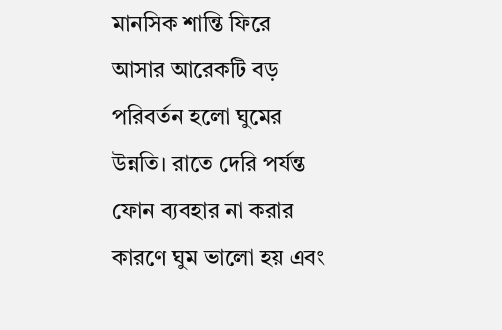মানসিক শান্তি ফিরে আসার আরেকটি বড় পরিবর্তন হলো ঘুমের উন্নতি। রাতে দেরি পর্যন্ত ফোন ব্যবহার না করার কারণে ঘুম ভালো হয় এবং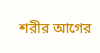শরীর আগের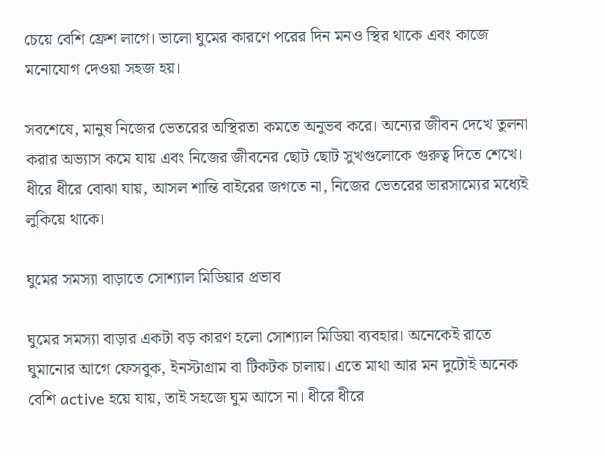চেয়ে বেশি ফ্রেশ লাগে। ভালো ঘুমের কারণে পরের দিন মনও স্থির থাকে এবং কাজে মনোযোগ দেওয়া সহজ হয়।

সবশেষে, মানুষ নিজের ভেতরের অস্থিরতা কমতে অনুভব করে। অন্যের জীবন দেখে তুলনা করার অভ্যাস কমে যায় এবং নিজের জীবনের ছোট ছোট সুখগুলোকে গুরুত্ব দিতে শেখে। ধীরে ধীরে বোঝা যায়, আসল শান্তি বাইরের জগতে না, নিজের ভেতরের ভারসাম্যের মধ্যেই লুকিয়ে থাকে।

ঘুমের সমস্যা বাড়াতে সোশ্যাল মিডিয়ার প্রভাব

ঘুমের সমস্যা বাড়ার একটা বড় কারণ হলো সোশ্যাল মিডিয়া ব্যবহার। অনেকেই রাতে ঘুমানোর আগে ফেসবুক, ইনস্টাগ্রাম বা টিকটক চালায়। এতে মাথা আর মন দুটোই অনেক বেশি active হয়ে যায়, তাই সহজে ঘুম আসে না। ধীরে ধীরে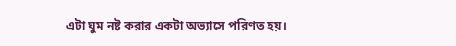এটা ঘুম নষ্ট করার একটা অভ্যাসে পরিণত হয়।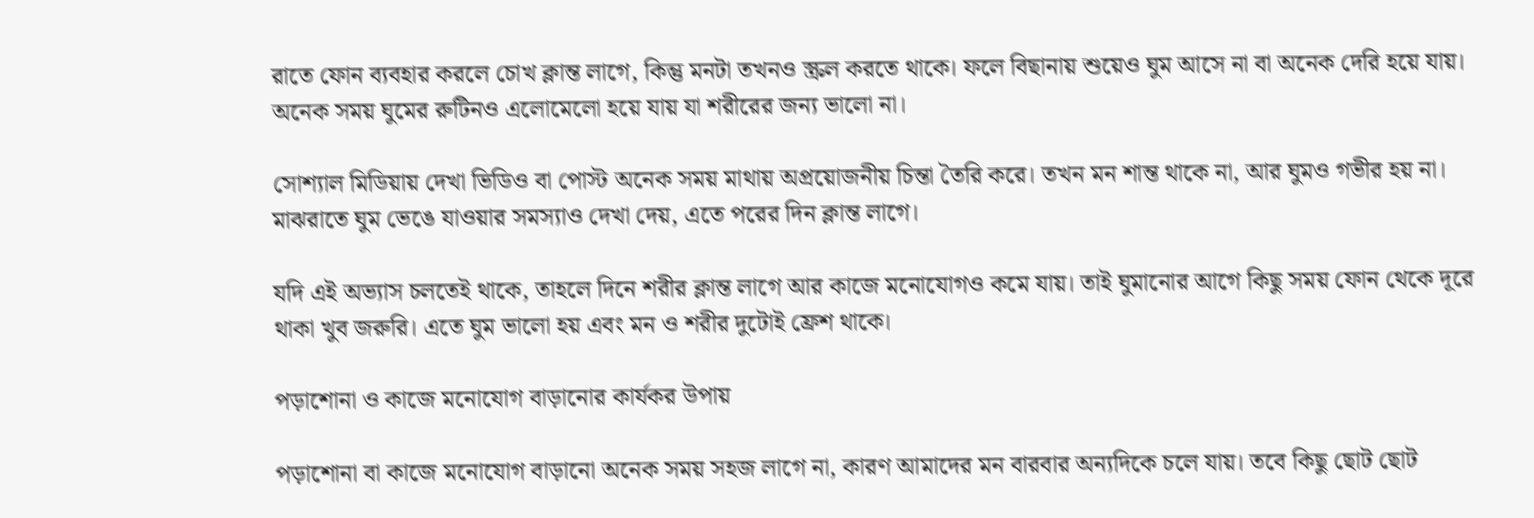রাতে ফোন ব্যবহার করলে চোখ ক্লান্ত লাগে, কিন্তু মনটা তখনও স্ক্রল করতে থাকে। ফলে বিছানায় শুয়েও ঘুম আসে না বা অনেক দেরি হয়ে যায়। অনেক সময় ঘুমের রুটিনও এলোমেলো হয়ে যায় যা শরীরের জন্য ভালো না।

সোশ্যাল মিডিয়ায় দেখা ভিডিও বা পোস্ট অনেক সময় মাথায় অপ্রয়োজনীয় চিন্তা তৈরি করে। তখন মন শান্ত থাকে না, আর ঘুমও গভীর হয় না। মাঝরাতে ঘুম ভেঙে যাওয়ার সমস্যাও দেখা দেয়, এতে পরের দিন ক্লান্ত লাগে।

যদি এই অভ্যাস চলতেই থাকে, তাহলে দিনে শরীর ক্লান্ত লাগে আর কাজে মনোযোগও কমে যায়। তাই ঘুমানোর আগে কিছু সময় ফোন থেকে দূরে থাকা খুব জরুরি। এতে ঘুম ভালো হয় এবং মন ও শরীর দুটোই ফ্রেশ থাকে।

পড়াশোনা ও কাজে মনোযোগ বাড়ানোর কার্যকর উপায়

পড়াশোনা বা কাজে মনোযোগ বাড়ানো অনেক সময় সহজ লাগে না, কারণ আমাদের মন বারবার অন্যদিকে চলে যায়। তবে কিছু ছোট ছোট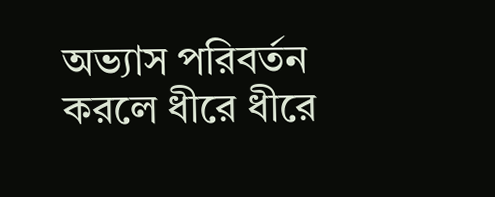অভ্যাস পরিবর্তন করলে ধীরে ধীরে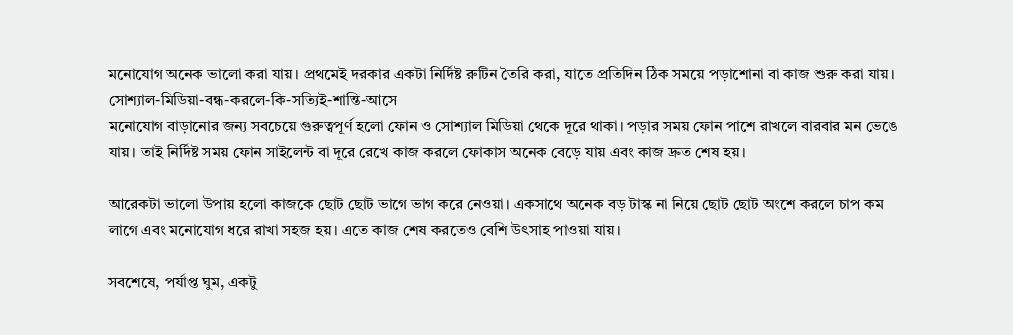মনোযোগ অনেক ভালো করা যায়। প্রথমেই দরকার একটা নির্দিষ্ট রুটিন তৈরি করা, যাতে প্রতিদিন ঠিক সময়ে পড়াশোনা বা কাজ শুরু করা যায়।
সোশ্যাল-মিডিয়া-বন্ধ-করলে-কি-সত্যিই-শান্তি-আসে
মনোযোগ বাড়ানোর জন্য সবচেয়ে গুরুত্বপূর্ণ হলো ফোন ও সোশ্যাল মিডিয়া থেকে দূরে থাকা। পড়ার সময় ফোন পাশে রাখলে বারবার মন ভেঙে যায়। তাই নির্দিষ্ট সময় ফোন সাইলেন্ট বা দূরে রেখে কাজ করলে ফোকাস অনেক বেড়ে যায় এবং কাজ দ্রুত শেষ হয়।

আরেকটা ভালো উপায় হলো কাজকে ছোট ছোট ভাগে ভাগ করে নেওয়া। একসাথে অনেক বড় টাস্ক না নিয়ে ছোট ছোট অংশে করলে চাপ কম লাগে এবং মনোযোগ ধরে রাখা সহজ হয়। এতে কাজ শেষ করতেও বেশি উৎসাহ পাওয়া যায়।

সবশেষে, পর্যাপ্ত ঘুম, একটু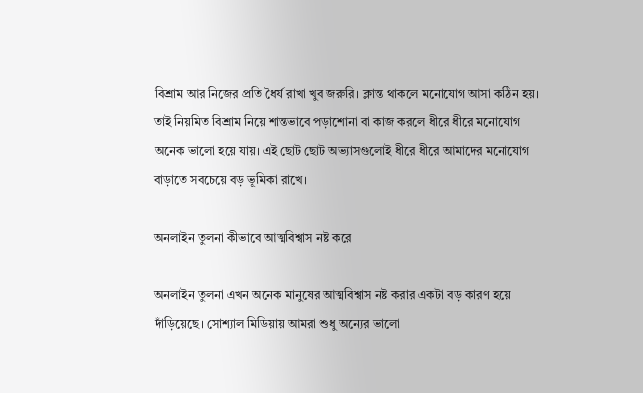বিশ্রাম আর নিজের প্রতি ধৈর্য রাখা খুব জরুরি। ক্লান্ত থাকলে মনোযোগ আসা কঠিন হয়। তাই নিয়মিত বিশ্রাম নিয়ে শান্তভাবে পড়াশোনা বা কাজ করলে ধীরে ধীরে মনোযোগ অনেক ভালো হয়ে যায়। এই ছোট ছোট অভ্যাসগুলোই ধীরে ধীরে আমাদের মনোযোগ বাড়াতে সবচেয়ে বড় ভূমিকা রাখে।

অনলাইন তুলনা কীভাবে আত্মবিশ্বাস নষ্ট করে

অনলাইন তুলনা এখন অনেক মানুষের আত্মবিশ্বাস নষ্ট করার একটা বড় কারণ হয়ে দাঁড়িয়েছে। সোশ্যাল মিডিয়ায় আমরা শুধু অন্যের ভালো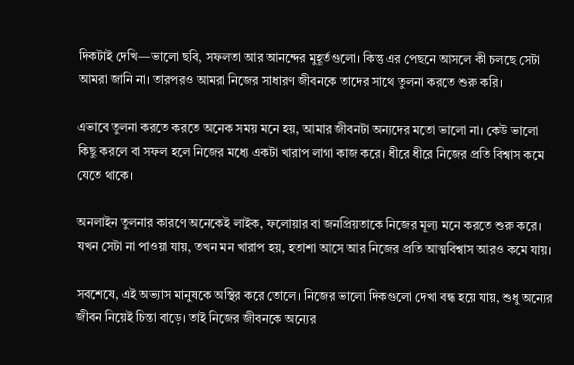দিকটাই দেখি—ভালো ছবি, সফলতা আর আনন্দের মুহূর্তগুলো। কিন্তু এর পেছনে আসলে কী চলছে সেটা আমরা জানি না। তারপরও আমরা নিজের সাধারণ জীবনকে তাদের সাথে তুলনা করতে শুরু করি।

এভাবে তুলনা করতে করতে অনেক সময় মনে হয়, আমার জীবনটা অন্যদের মতো ভালো না। কেউ ভালো কিছু করলে বা সফল হলে নিজের মধ্যে একটা খারাপ লাগা কাজ করে। ধীরে ধীরে নিজের প্রতি বিশ্বাস কমে যেতে থাকে।

অনলাইন তুলনার কারণে অনেকেই লাইক, ফলোয়ার বা জনপ্রিয়তাকে নিজের মূল্য মনে করতে শুরু করে। যখন সেটা না পাওয়া যায়, তখন মন খারাপ হয়, হতাশা আসে আর নিজের প্রতি আত্মবিশ্বাস আরও কমে যায়।

সবশেষে, এই অভ্যাস মানুষকে অস্থির করে তোলে। নিজের ভালো দিকগুলো দেখা বন্ধ হয়ে যায়, শুধু অন্যের জীবন নিয়েই চিন্তা বাড়ে। তাই নিজের জীবনকে অন্যের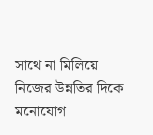সাথে না মিলিয়ে নিজের উন্নতির দিকে মনোযোগ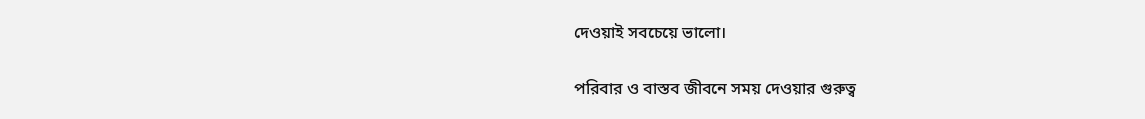দেওয়াই সবচেয়ে ভালো।

পরিবার ও বাস্তব জীবনে সময় দেওয়ার গুরুত্ব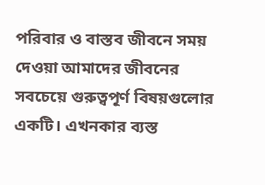পরিবার ও বাস্তব জীবনে সময় দেওয়া আমাদের জীবনের সবচেয়ে গুরুত্বপূর্ণ বিষয়গুলোর একটি। এখনকার ব্যস্ত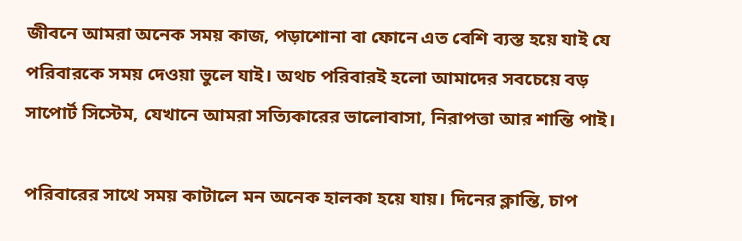জীবনে আমরা অনেক সময় কাজ, পড়াশোনা বা ফোনে এত বেশি ব্যস্ত হয়ে যাই যে পরিবারকে সময় দেওয়া ভুলে যাই। অথচ পরিবারই হলো আমাদের সবচেয়ে বড় সাপোর্ট সিস্টেম, যেখানে আমরা সত্যিকারের ভালোবাসা, নিরাপত্তা আর শান্তি পাই।

পরিবারের সাথে সময় কাটালে মন অনেক হালকা হয়ে যায়। দিনের ক্লান্তি, চাপ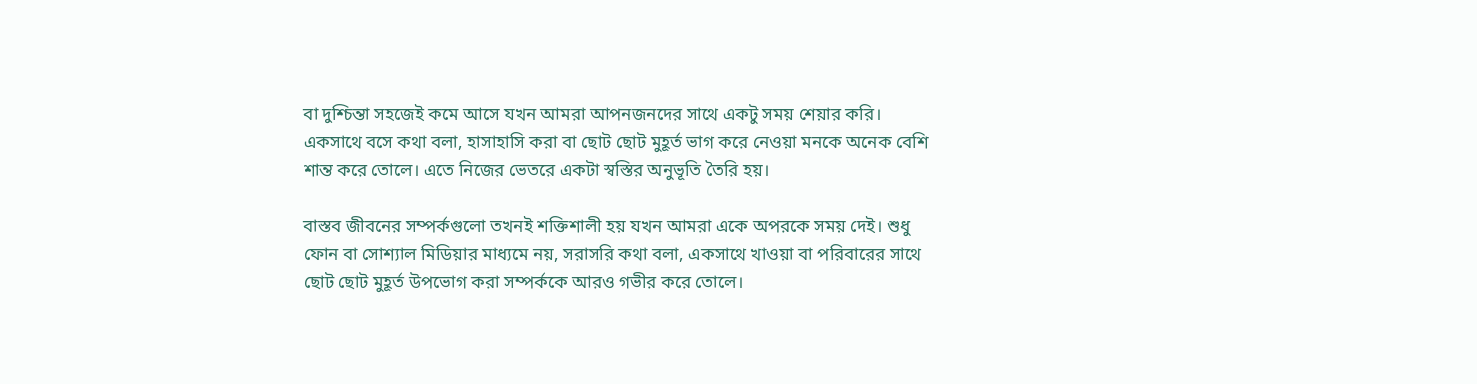বা দুশ্চিন্তা সহজেই কমে আসে যখন আমরা আপনজনদের সাথে একটু সময় শেয়ার করি। একসাথে বসে কথা বলা, হাসাহাসি করা বা ছোট ছোট মুহূর্ত ভাগ করে নেওয়া মনকে অনেক বেশি শান্ত করে তোলে। এতে নিজের ভেতরে একটা স্বস্তির অনুভূতি তৈরি হয়।

বাস্তব জীবনের সম্পর্কগুলো তখনই শক্তিশালী হয় যখন আমরা একে অপরকে সময় দেই। শুধু ফোন বা সোশ্যাল মিডিয়ার মাধ্যমে নয়, সরাসরি কথা বলা, একসাথে খাওয়া বা পরিবারের সাথে ছোট ছোট মুহূর্ত উপভোগ করা সম্পর্ককে আরও গভীর করে তোলে।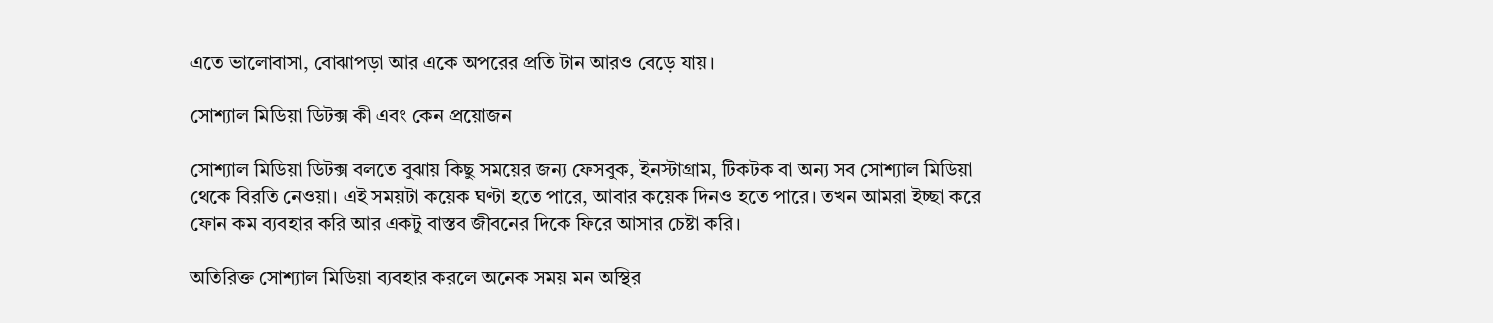এতে ভালোবাসা, বোঝাপড়া আর একে অপরের প্রতি টান আরও বেড়ে যায়।

সোশ্যাল মিডিয়া ডিটক্স কী এবং কেন প্রয়োজন

সোশ্যাল মিডিয়া ডিটক্স বলতে বুঝায় কিছু সময়ের জন্য ফেসবুক, ইনস্টাগ্রাম, টিকটক বা অন্য সব সোশ্যাল মিডিয়া থেকে বিরতি নেওয়া। এই সময়টা কয়েক ঘণ্টা হতে পারে, আবার কয়েক দিনও হতে পারে। তখন আমরা ইচ্ছা করে ফোন কম ব্যবহার করি আর একটু বাস্তব জীবনের দিকে ফিরে আসার চেষ্টা করি।

অতিরিক্ত সোশ্যাল মিডিয়া ব্যবহার করলে অনেক সময় মন অস্থির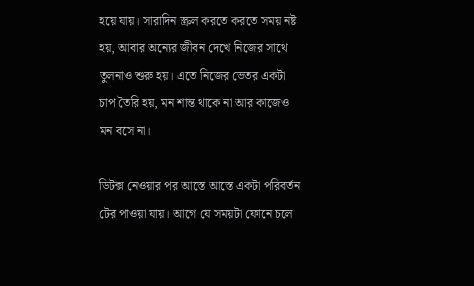হয়ে যায়। সারাদিন স্ক্রল করতে করতে সময় নষ্ট হয়, আবার অন্যের জীবন দেখে নিজের সাথে তুলনাও শুরু হয়। এতে নিজের ভেতর একটা চাপ তৈরি হয়, মন শান্ত থাকে না আর কাজেও মন বসে না।

ডিটক্স নেওয়ার পর আস্তে আস্তে একটা পরিবর্তন টের পাওয়া যায়। আগে যে সময়টা ফোনে চলে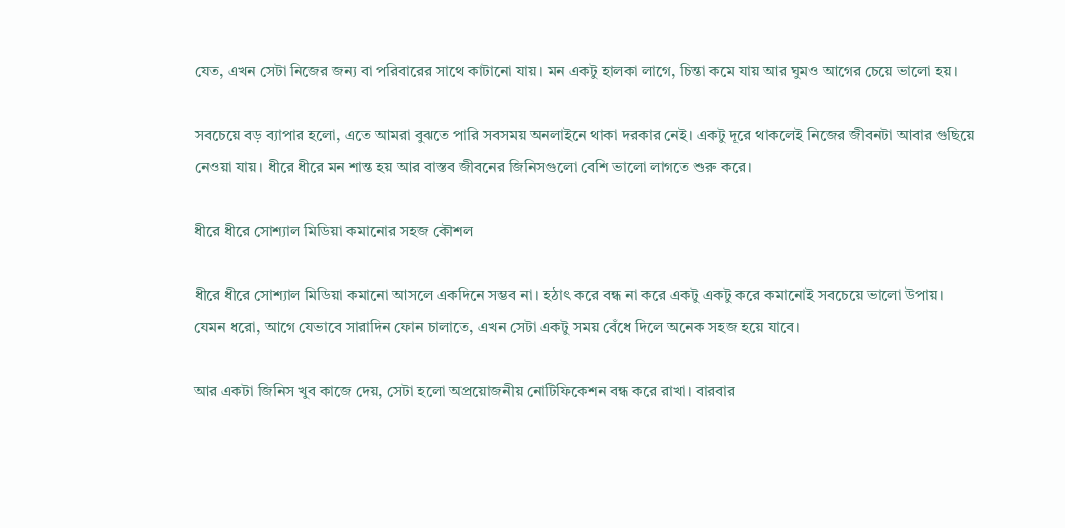যেত, এখন সেটা নিজের জন্য বা পরিবারের সাথে কাটানো যায়। মন একটু হালকা লাগে, চিন্তা কমে যায় আর ঘুমও আগের চেয়ে ভালো হয়।

সবচেয়ে বড় ব্যাপার হলো, এতে আমরা বুঝতে পারি সবসময় অনলাইনে থাকা দরকার নেই। একটু দূরে থাকলেই নিজের জীবনটা আবার গুছিয়ে নেওয়া যায়। ধীরে ধীরে মন শান্ত হয় আর বাস্তব জীবনের জিনিসগুলো বেশি ভালো লাগতে শুরু করে।

ধীরে ধীরে সোশ্যাল মিডিয়া কমানোর সহজ কৌশল

ধীরে ধীরে সোশ্যাল মিডিয়া কমানো আসলে একদিনে সম্ভব না। হঠাৎ করে বন্ধ না করে একটু একটু করে কমানোই সবচেয়ে ভালো উপায়। যেমন ধরো, আগে যেভাবে সারাদিন ফোন চালাতে, এখন সেটা একটু সময় বেঁধে দিলে অনেক সহজ হয়ে যাবে।

আর একটা জিনিস খুব কাজে দেয়, সেটা হলো অপ্রয়োজনীয় নোটিফিকেশন বন্ধ করে রাখা। বারবার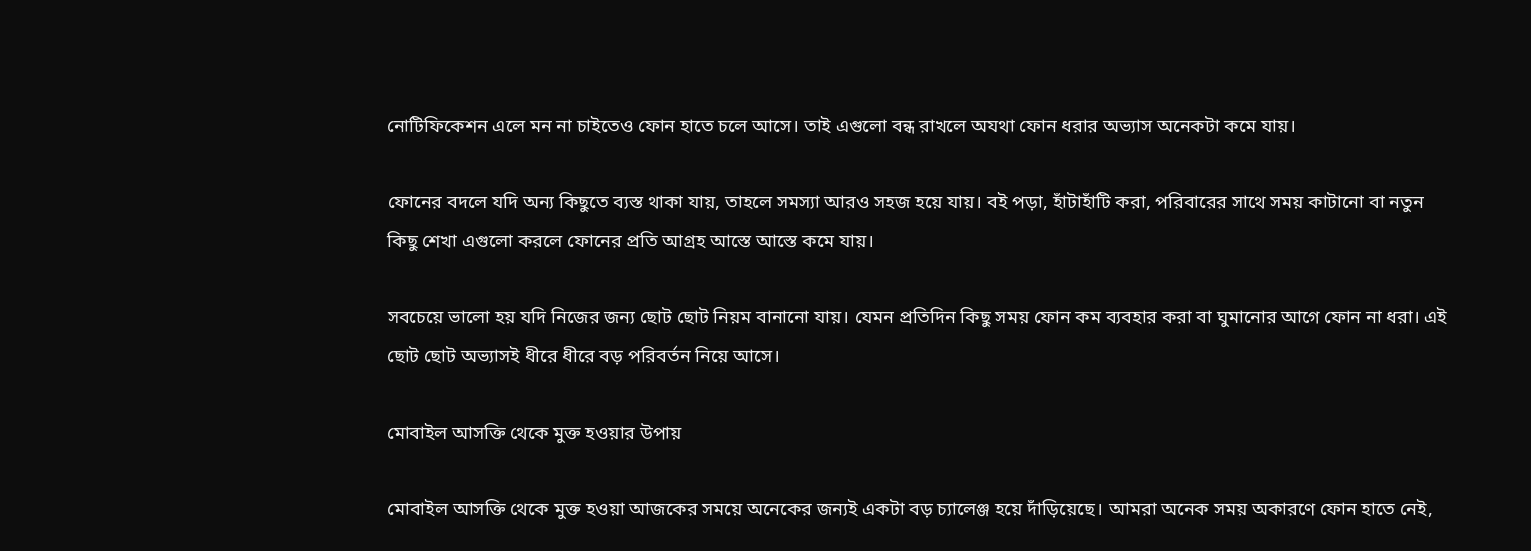নোটিফিকেশন এলে মন না চাইতেও ফোন হাতে চলে আসে। তাই এগুলো বন্ধ রাখলে অযথা ফোন ধরার অভ্যাস অনেকটা কমে যায়।

ফোনের বদলে যদি অন্য কিছুতে ব্যস্ত থাকা যায়, তাহলে সমস্যা আরও সহজ হয়ে যায়। বই পড়া, হাঁটাহাঁটি করা, পরিবারের সাথে সময় কাটানো বা নতুন কিছু শেখা এগুলো করলে ফোনের প্রতি আগ্রহ আস্তে আস্তে কমে যায়।

সবচেয়ে ভালো হয় যদি নিজের জন্য ছোট ছোট নিয়ম বানানো যায়। যেমন প্রতিদিন কিছু সময় ফোন কম ব্যবহার করা বা ঘুমানোর আগে ফোন না ধরা। এই ছোট ছোট অভ্যাসই ধীরে ধীরে বড় পরিবর্তন নিয়ে আসে।

মোবাইল আসক্তি থেকে মুক্ত হওয়ার উপায়

মোবাইল আসক্তি থেকে মুক্ত হওয়া আজকের সময়ে অনেকের জন্যই একটা বড় চ্যালেঞ্জ হয়ে দাঁড়িয়েছে। আমরা অনেক সময় অকারণে ফোন হাতে নেই,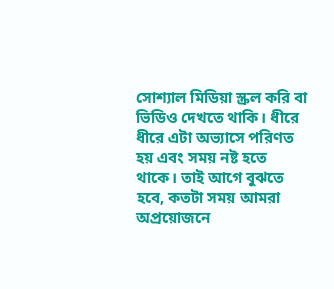সোশ্যাল মিডিয়া স্ক্রল করি বা ভিডিও দেখতে থাকি। ধীরে ধীরে এটা অভ্যাসে পরিণত হয় এবং সময় নষ্ট হতে থাকে। তাই আগে বুঝতে হবে, কতটা সময় আমরা অপ্রয়োজনে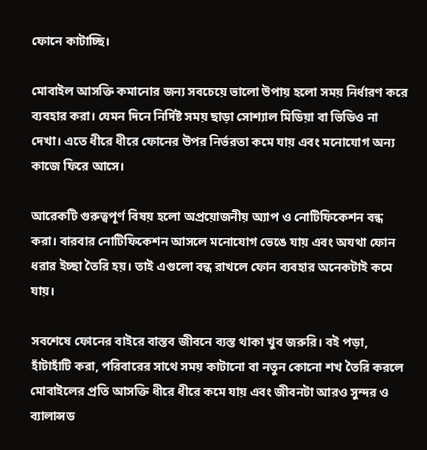ফোনে কাটাচ্ছি।

মোবাইল আসক্তি কমানোর জন্য সবচেয়ে ভালো উপায় হলো সময় নির্ধারণ করে ব্যবহার করা। যেমন দিনে নির্দিষ্ট সময় ছাড়া সোশ্যাল মিডিয়া বা ভিডিও না দেখা। এতে ধীরে ধীরে ফোনের উপর নির্ভরতা কমে যায় এবং মনোযোগ অন্য কাজে ফিরে আসে।

আরেকটি গুরুত্বপূর্ণ বিষয় হলো অপ্রয়োজনীয় অ্যাপ ও নোটিফিকেশন বন্ধ করা। বারবার নোটিফিকেশন আসলে মনোযোগ ভেঙে যায় এবং অযথা ফোন ধরার ইচ্ছা তৈরি হয়। তাই এগুলো বন্ধ রাখলে ফোন ব্যবহার অনেকটাই কমে যায়।

সবশেষে ফোনের বাইরে বাস্তব জীবনে ব্যস্ত থাকা খুব জরুরি। বই পড়া, হাঁটাহাঁটি করা, পরিবারের সাথে সময় কাটানো বা নতুন কোনো শখ তৈরি করলে মোবাইলের প্রতি আসক্তি ধীরে ধীরে কমে যায় এবং জীবনটা আরও সুন্দর ও ব্যালান্সড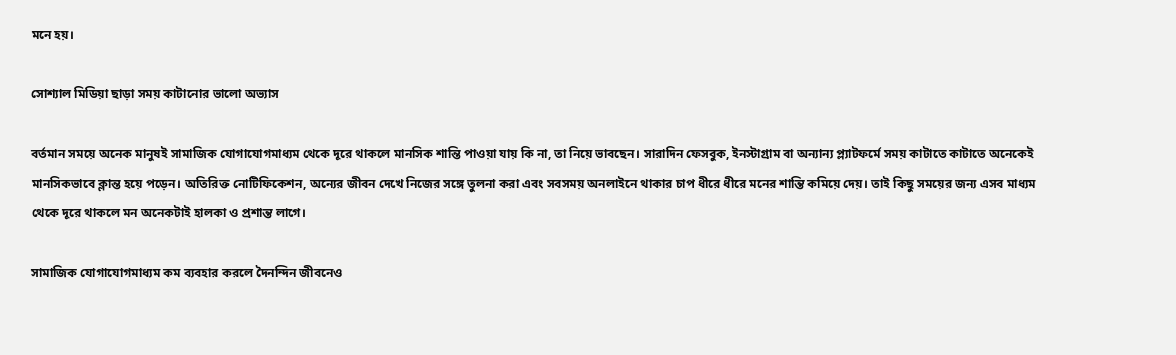মনে হয়।

সোশ্যাল মিডিয়া ছাড়া সময় কাটানোর ভালো অভ্যাস

বর্তমান সময়ে অনেক মানুষই সামাজিক যোগাযোগমাধ্যম থেকে দূরে থাকলে মানসিক শান্তি পাওয়া যায় কি না, তা নিয়ে ভাবছেন। সারাদিন ফেসবুক, ইনস্টাগ্রাম বা অন্যান্য প্ল্যাটফর্মে সময় কাটাতে কাটাতে অনেকেই মানসিকভাবে ক্লান্ত হয়ে পড়েন। অতিরিক্ত নোটিফিকেশন, অন্যের জীবন দেখে নিজের সঙ্গে তুলনা করা এবং সবসময় অনলাইনে থাকার চাপ ধীরে ধীরে মনের শান্তি কমিয়ে দেয়। তাই কিছু সময়ের জন্য এসব মাধ্যম থেকে দূরে থাকলে মন অনেকটাই হালকা ও প্রশান্ত লাগে।

সামাজিক যোগাযোগমাধ্যম কম ব্যবহার করলে দৈনন্দিন জীবনেও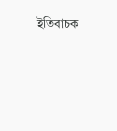ইতিবাচক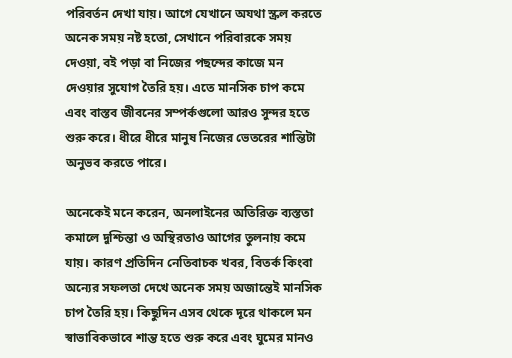পরিবর্তন দেখা যায়। আগে যেখানে অযথা স্ক্রল করতে অনেক সময় নষ্ট হতো, সেখানে পরিবারকে সময় দেওয়া, বই পড়া বা নিজের পছন্দের কাজে মন দেওয়ার সুযোগ তৈরি হয়। এতে মানসিক চাপ কমে এবং বাস্তব জীবনের সম্পর্কগুলো আরও সুন্দর হতে শুরু করে। ধীরে ধীরে মানুষ নিজের ভেতরের শান্তিটা অনুভব করতে পারে।

অনেকেই মনে করেন, অনলাইনের অতিরিক্ত ব্যস্ততা কমালে দুশ্চিন্তা ও অস্থিরতাও আগের তুলনায় কমে যায়। কারণ প্রতিদিন নেতিবাচক খবর, বিতর্ক কিংবা অন্যের সফলতা দেখে অনেক সময় অজান্তেই মানসিক চাপ তৈরি হয়। কিছুদিন এসব থেকে দূরে থাকলে মন স্বাভাবিকভাবে শান্ত হতে শুরু করে এবং ঘুমের মানও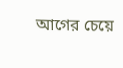আগের চেয়ে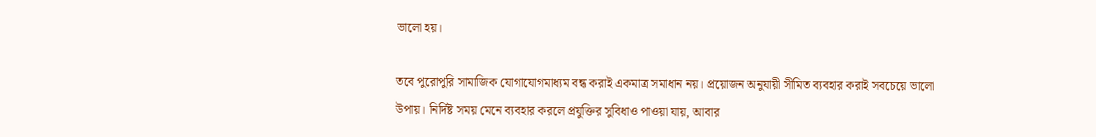ভালো হয়।

তবে পুরোপুরি সামাজিক যোগাযোগমাধ্যম বন্ধ করাই একমাত্র সমাধান নয়। প্রয়োজন অনুযায়ী সীমিত ব্যবহার করাই সবচেয়ে ভালো উপায়। নির্দিষ্ট সময় মেনে ব্যবহার করলে প্রযুক্তির সুবিধাও পাওয়া যায়, আবার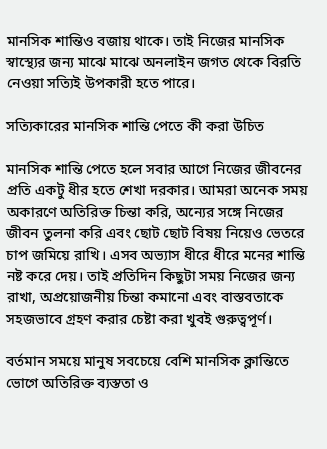মানসিক শান্তিও বজায় থাকে। তাই নিজের মানসিক স্বাস্থ্যের জন্য মাঝে মাঝে অনলাইন জগত থেকে বিরতি নেওয়া সত্যিই উপকারী হতে পারে।

সত্যিকারের মানসিক শান্তি পেতে কী করা উচিত

মানসিক শান্তি পেতে হলে সবার আগে নিজের জীবনের প্রতি একটু ধীর হতে শেখা দরকার। আমরা অনেক সময় অকারণে অতিরিক্ত চিন্তা করি, অন্যের সঙ্গে নিজের জীবন তুলনা করি এবং ছোট ছোট বিষয় নিয়েও ভেতরে চাপ জমিয়ে রাখি। এসব অভ্যাস ধীরে ধীরে মনের শান্তি নষ্ট করে দেয়। তাই প্রতিদিন কিছুটা সময় নিজের জন্য রাখা, অপ্রয়োজনীয় চিন্তা কমানো এবং বাস্তবতাকে সহজভাবে গ্রহণ করার চেষ্টা করা খুবই গুরুত্বপূর্ণ।

বর্তমান সময়ে মানুষ সবচেয়ে বেশি মানসিক ক্লান্তিতে ভোগে অতিরিক্ত ব্যস্ততা ও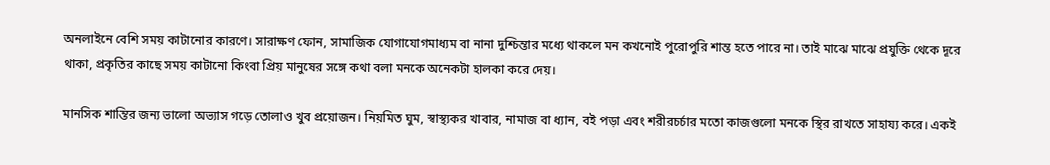অনলাইনে বেশি সময় কাটানোর কারণে। সারাক্ষণ ফোন, সামাজিক যোগাযোগমাধ্যম বা নানা দুশ্চিন্তার মধ্যে থাকলে মন কখনোই পুরোপুরি শান্ত হতে পারে না। তাই মাঝে মাঝে প্রযুক্তি থেকে দূরে থাকা, প্রকৃতির কাছে সময় কাটানো কিংবা প্রিয় মানুষের সঙ্গে কথা বলা মনকে অনেকটা হালকা করে দেয়।

মানসিক শান্তির জন্য ভালো অভ্যাস গড়ে তোলাও খুব প্রয়োজন। নিয়মিত ঘুম, স্বাস্থ্যকর খাবার, নামাজ বা ধ্যান, বই পড়া এবং শরীরচর্চার মতো কাজগুলো মনকে স্থির রাখতে সাহায্য করে। একই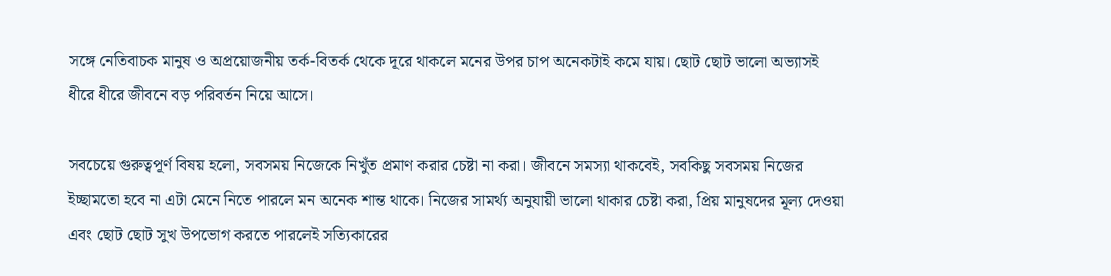সঙ্গে নেতিবাচক মানুষ ও অপ্রয়োজনীয় তর্ক-বিতর্ক থেকে দূরে থাকলে মনের উপর চাপ অনেকটাই কমে যায়। ছোট ছোট ভালো অভ্যাসই ধীরে ধীরে জীবনে বড় পরিবর্তন নিয়ে আসে।

সবচেয়ে গুরুত্বপূর্ণ বিষয় হলো, সবসময় নিজেকে নিখুঁত প্রমাণ করার চেষ্টা না করা। জীবনে সমস্যা থাকবেই, সবকিছু সবসময় নিজের ইচ্ছামতো হবে না এটা মেনে নিতে পারলে মন অনেক শান্ত থাকে। নিজের সামর্থ্য অনুযায়ী ভালো থাকার চেষ্টা করা, প্রিয় মানুষদের মূল্য দেওয়া এবং ছোট ছোট সুখ উপভোগ করতে পারলেই সত্যিকারের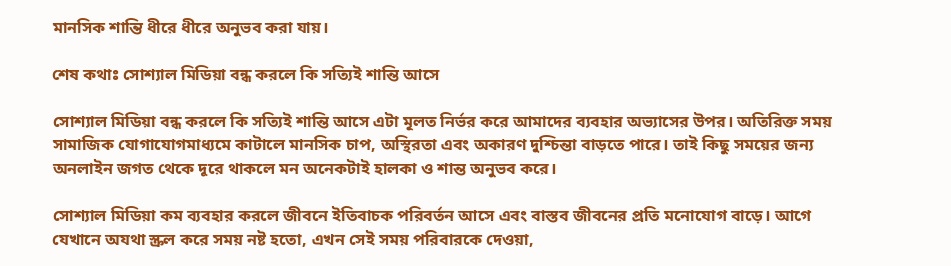মানসিক শান্তি ধীরে ধীরে অনুভব করা যায়।

শেষ কথাঃ সোশ্যাল মিডিয়া বন্ধ করলে কি সত্যিই শান্তি আসে

সোশ্যাল মিডিয়া বন্ধ করলে কি সত্যিই শান্তি আসে এটা মূলত নির্ভর করে আমাদের ব্যবহার অভ্যাসের উপর। অতিরিক্ত সময় সামাজিক যোগাযোগমাধ্যমে কাটালে মানসিক চাপ, অস্থিরতা এবং অকারণ দুশ্চিন্তা বাড়তে পারে। তাই কিছু সময়ের জন্য অনলাইন জগত থেকে দূরে থাকলে মন অনেকটাই হালকা ও শান্ত অনুভব করে।

সোশ্যাল মিডিয়া কম ব্যবহার করলে জীবনে ইতিবাচক পরিবর্তন আসে এবং বাস্তব জীবনের প্রতি মনোযোগ বাড়ে। আগে যেখানে অযথা স্ক্রল করে সময় নষ্ট হতো, এখন সেই সময় পরিবারকে দেওয়া,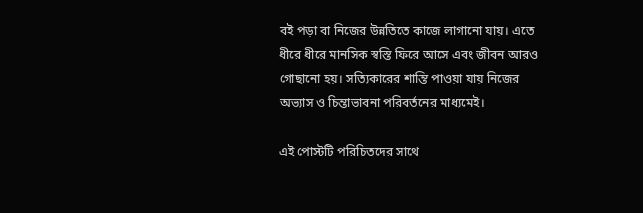বই পড়া বা নিজের উন্নতিতে কাজে লাগানো যায়। এতে ধীরে ধীরে মানসিক স্বস্তি ফিরে আসে এবং জীবন আরও গোছানো হয়। সত্যিকারের শান্তি পাওয়া যায় নিজের অভ্যাস ও চিন্তাভাবনা পরিবর্তনের মাধ্যমেই।

এই পোস্টটি পরিচিতদের সাথে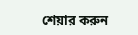শেয়ার করুন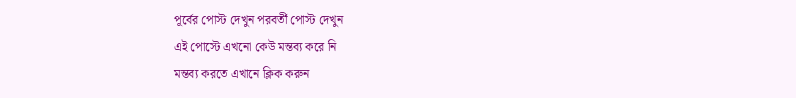পূর্বের পোস্ট দেখুন পরবর্তী পোস্ট দেখুন
এই পোস্টে এখনো কেউ মন্তব্য করে নি
মন্তব্য করতে এখানে ক্লিক করুন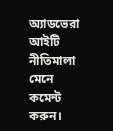অ্যাডভেরা আইটি নীতিমালা মেনে কমেন্ট করুন।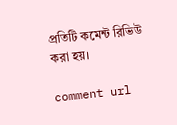প্রতিটি কমেন্ট রিভিউ করা হয়।

comment url